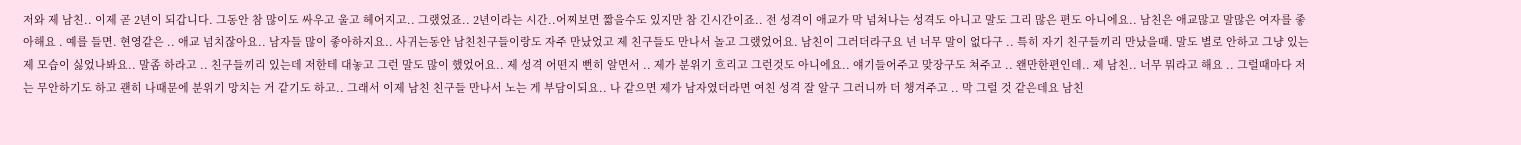저와 제 남친.. 이제 곧 2년이 되갑니다. 그동안 참 많이도 싸우고 울고 헤어지고.. 그랬었죠.. 2년이라는 시간..어찌보면 짧을수도 있지만 참 긴시간이죠.. 전 성격이 애교가 막 넘쳐나는 성격도 아니고 말도 그리 많은 편도 아니에요.. 남친은 애교많고 말많은 여자를 좋아해요 . 예를 들면. 현영같은 .. 애교 넘치잖아요.. 남자들 많이 좋아하지요.. 사귀는동안 남친친구들이랑도 자주 만났었고 제 친구들도 만나서 놀고 그랬었어요. 남친이 그러더라구요 넌 너무 말이 없다구 .. 특히 자기 친구들끼리 만났을때. 말도 별로 안하고 그냥 있는 제 모습이 싫었나봐요.. 말좀 하라고 .. 친구들끼리 있는데 저한테 대놓고 그런 말도 많이 했었어요.. 제 성격 어떤지 뻔히 알면서 .. 제가 분위기 흐리고 그런것도 아니에요.. 얘기들어주고 맞장구도 쳐주고 .. 왠만한편인데.. 제 남친.. 너무 뭐라고 해요 .. 그럴때마다 저는 무안하기도 하고 괜히 나때문에 분위기 망치는 거 같기도 하고.. 그래서 이제 남친 친구들 만나서 노는 게 부담이되요.. 나 같으면 제가 남자였더라면 여친 성격 잘 알구 그러니까 더 챙겨주고 .. 막 그럴 것 같은데요 남친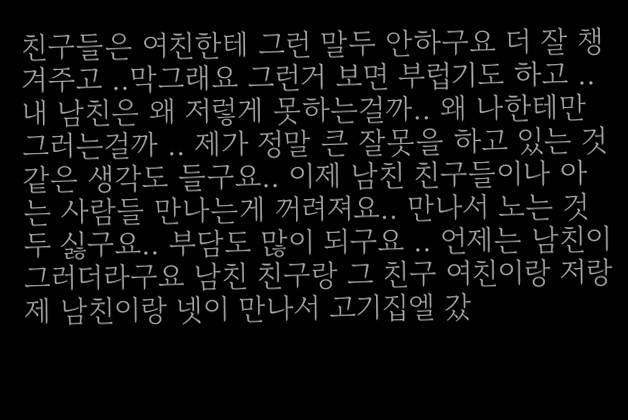친구들은 여친한테 그런 말두 안하구요 더 잘 챙겨주고 ..막그래요 그런거 보면 부럽기도 하고 .. 내 남친은 왜 저렇게 못하는걸까.. 왜 나한테만 그러는걸까 .. 제가 정말 큰 잘못을 하고 있는 것 같은 생각도 들구요.. 이제 남친 친구들이나 아는 사람들 만나는게 꺼려져요.. 만나서 노는 것두 싫구요.. 부담도 많이 되구요 .. 언제는 남친이 그러더라구요 남친 친구랑 그 친구 여친이랑 저랑 제 남친이랑 넷이 만나서 고기집엘 갔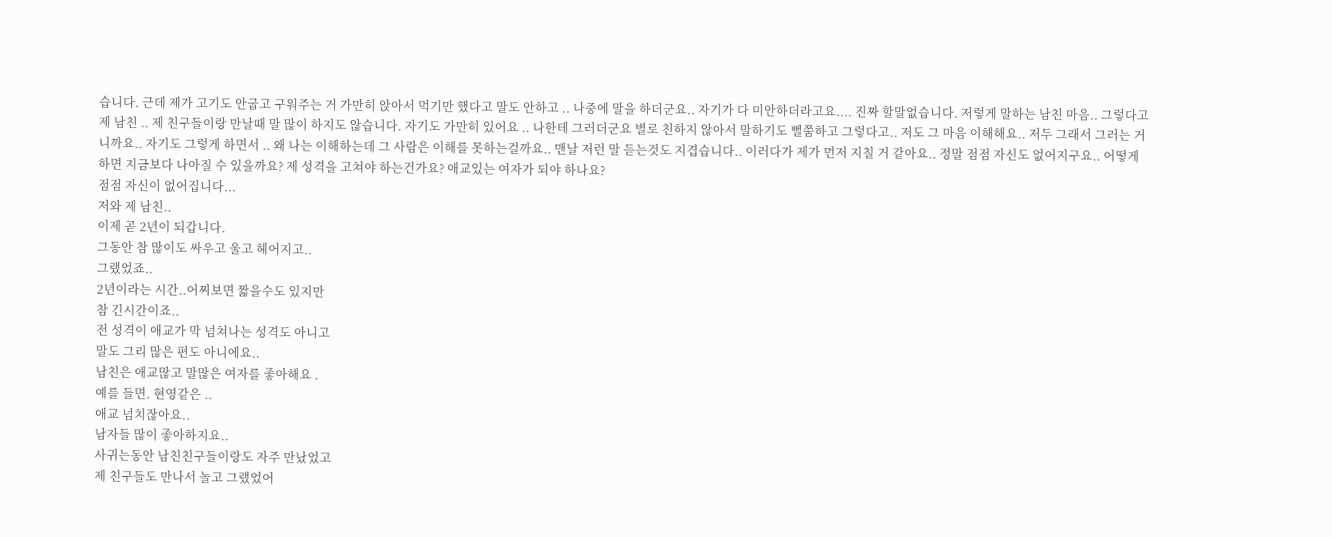습니다. 근데 제가 고기도 안굽고 구워주는 거 가만히 앉아서 먹기만 했다고 말도 안하고 .. 나중에 말을 하더군요.. 자기가 다 미안하더라고요.... 진짜 할말없습니다. 저렇게 말하는 남친 마음.. 그렇다고 제 남친 .. 제 친구들이랑 만날때 말 많이 하지도 않습니다. 자기도 가만히 있어요 .. 나한테 그러더군요 별로 친하지 않아서 말하기도 뻘쭘하고 그렇다고.. 저도 그 마음 이해해요.. 저두 그래서 그러는 거니까요.. 자기도 그렇게 하면서 .. 왜 나는 이해하는데 그 사람은 이해를 못하는걸까요.. 맨날 저런 말 듣는것도 지겹습니다.. 이러다가 제가 먼저 지칠 거 같아요.. 정말 점점 자신도 없어지구요.. 어떻게 하면 지금보다 나아질 수 있을까요? 제 성격을 고쳐야 하는건가요? 애교있는 여자가 되야 하나요?
점점 자신이 없어집니다...
저와 제 남친..
이제 곧 2년이 되갑니다.
그동안 참 많이도 싸우고 울고 헤어지고..
그랬었죠..
2년이라는 시간..어찌보면 짧을수도 있지만
참 긴시간이죠..
전 성격이 애교가 막 넘쳐나는 성격도 아니고
말도 그리 많은 편도 아니에요..
남친은 애교많고 말많은 여자를 좋아해요 .
예를 들면. 현영같은 ..
애교 넘치잖아요..
남자들 많이 좋아하지요..
사귀는동안 남친친구들이랑도 자주 만났었고
제 친구들도 만나서 놀고 그랬었어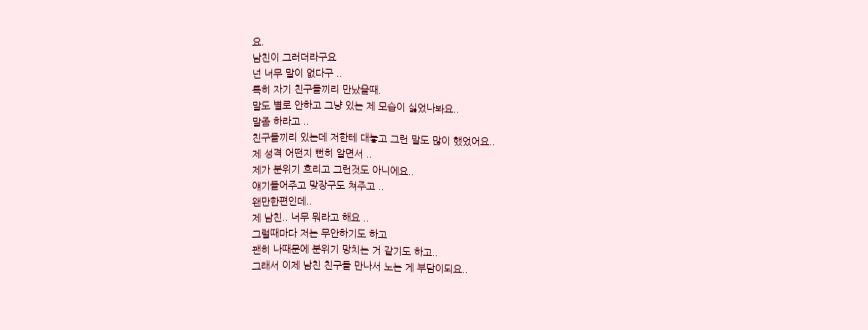요.
남친이 그러더라구요
넌 너무 말이 없다구 ..
특히 자기 친구들끼리 만났을때.
말도 별로 안하고 그냥 있는 제 모습이 싫었나봐요..
말좀 하라고 ..
친구들끼리 있는데 저한테 대놓고 그런 말도 많이 했었어요..
제 성격 어떤지 뻔히 알면서 ..
제가 분위기 흐리고 그런것도 아니에요..
얘기들어주고 맞장구도 쳐주고 ..
왠만한편인데..
제 남친.. 너무 뭐라고 해요 ..
그럴때마다 저는 무안하기도 하고
괜히 나때문에 분위기 망치는 거 같기도 하고..
그래서 이제 남친 친구들 만나서 노는 게 부담이되요..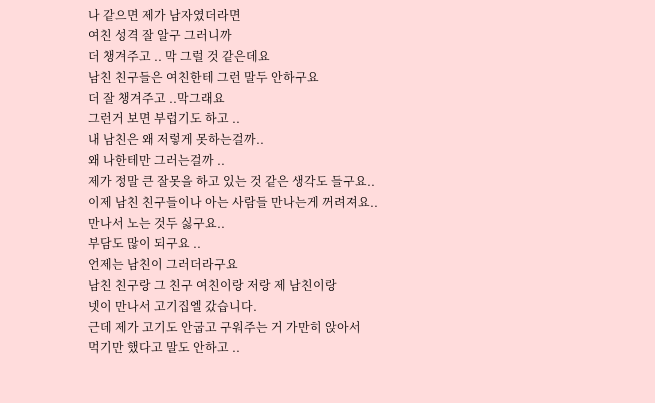나 같으면 제가 남자였더라면
여친 성격 잘 알구 그러니까
더 챙겨주고 .. 막 그럴 것 같은데요
남친 친구들은 여친한테 그런 말두 안하구요
더 잘 챙겨주고 ..막그래요
그런거 보면 부럽기도 하고 ..
내 남친은 왜 저렇게 못하는걸까..
왜 나한테만 그러는걸까 ..
제가 정말 큰 잘못을 하고 있는 것 같은 생각도 들구요..
이제 남친 친구들이나 아는 사람들 만나는게 꺼려져요..
만나서 노는 것두 싫구요..
부담도 많이 되구요 ..
언제는 남친이 그러더라구요
남친 친구랑 그 친구 여친이랑 저랑 제 남친이랑
넷이 만나서 고기집엘 갔습니다.
근데 제가 고기도 안굽고 구워주는 거 가만히 앉아서
먹기만 했다고 말도 안하고 ..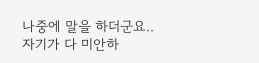나중에 말을 하더군요..
자기가 다 미안하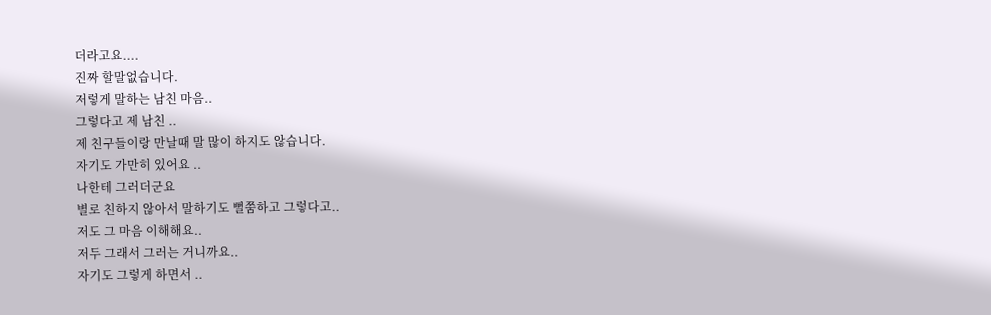더라고요....
진짜 할말없습니다.
저렇게 말하는 남친 마음..
그렇다고 제 남친 ..
제 친구들이랑 만날때 말 많이 하지도 않습니다.
자기도 가만히 있어요 ..
나한테 그러더군요
별로 친하지 않아서 말하기도 뻘쭘하고 그렇다고..
저도 그 마음 이해해요..
저두 그래서 그러는 거니까요..
자기도 그렇게 하면서 ..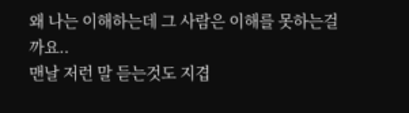왜 나는 이해하는데 그 사람은 이해를 못하는걸까요..
맨날 저런 말 듣는것도 지겹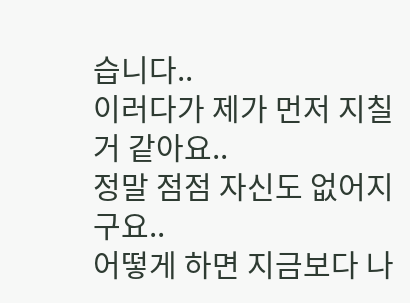습니다..
이러다가 제가 먼저 지칠 거 같아요..
정말 점점 자신도 없어지구요..
어떻게 하면 지금보다 나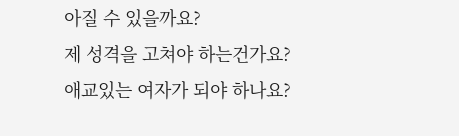아질 수 있을까요?
제 성격을 고쳐야 하는건가요?
애교있는 여자가 되야 하나요?